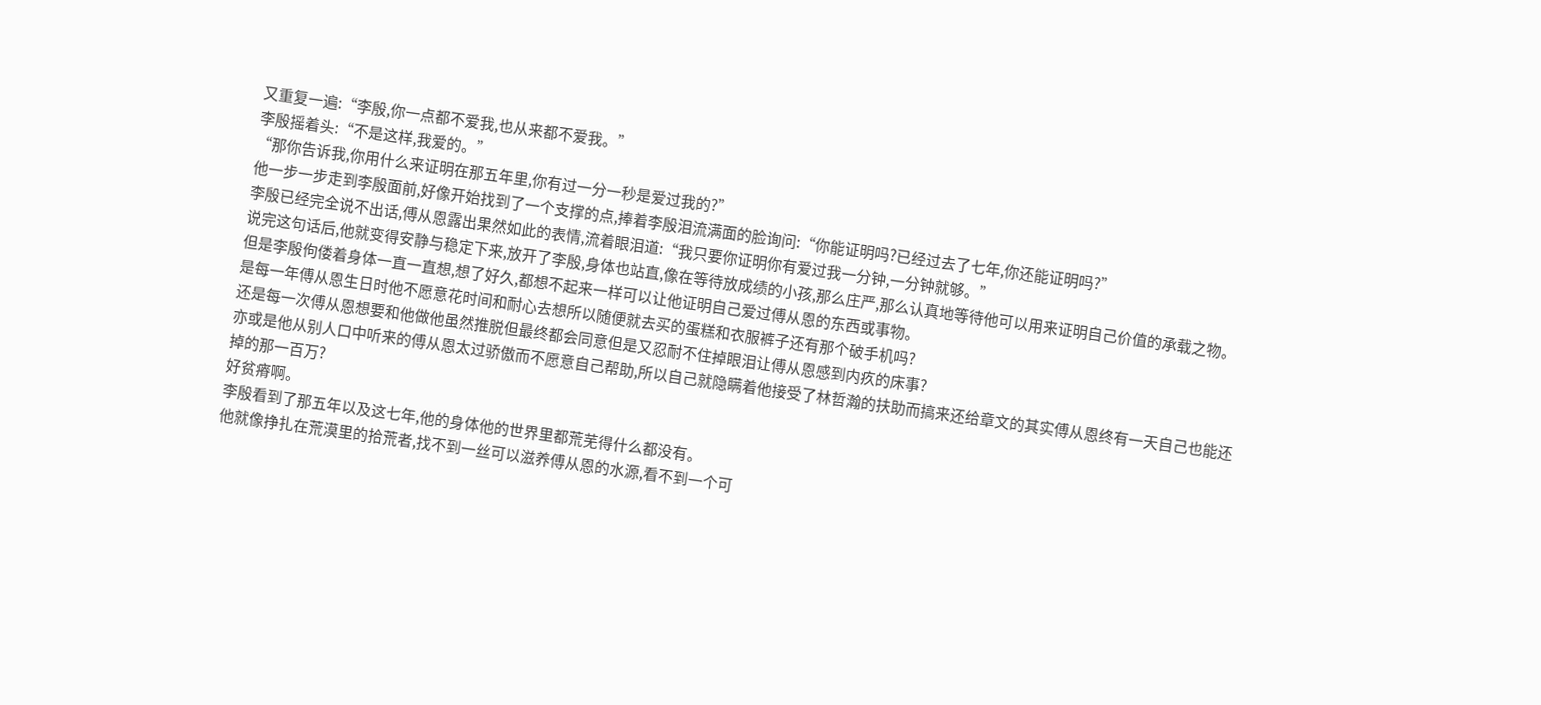又重复一遍:“李殷,你一点都不爱我,也从来都不爱我。”
李殷摇着头:“不是这样,我爱的。”
“那你告诉我,你用什么来证明在那五年里,你有过一分一秒是爱过我的?”
他一步一步走到李殷面前,好像开始找到了一个支撑的点,捧着李殷泪流满面的脸询问:“你能证明吗?已经过去了七年,你还能证明吗?”
李殷已经完全说不出话,傅从恩露出果然如此的表情,流着眼泪道:“我只要你证明你有爱过我一分钟,一分钟就够。”
说完这句话后,他就变得安静与稳定下来,放开了李殷,身体也站直,像在等待放成绩的小孩,那么庄严,那么认真地等待他可以用来证明自己价值的承载之物。
但是李殷佝偻着身体一直一直想,想了好久,都想不起来一样可以让他证明自己爱过傅从恩的东西或事物。
是每一年傅从恩生日时他不愿意花时间和耐心去想所以随便就去买的蛋糕和衣服裤子还有那个破手机吗?
还是每一次傅从恩想要和他做他虽然推脱但最终都会同意但是又忍耐不住掉眼泪让傅从恩感到内疚的床事?
亦或是他从别人口中听来的傅从恩太过骄傲而不愿意自己帮助,所以自己就隐瞒着他接受了林哲瀚的扶助而搞来还给章文的其实傅从恩终有一天自己也能还掉的那一百万?
好贫瘠啊。
李殷看到了那五年以及这七年,他的身体他的世界里都荒芜得什么都没有。
他就像挣扎在荒漠里的拾荒者,找不到一丝可以滋养傅从恩的水源,看不到一个可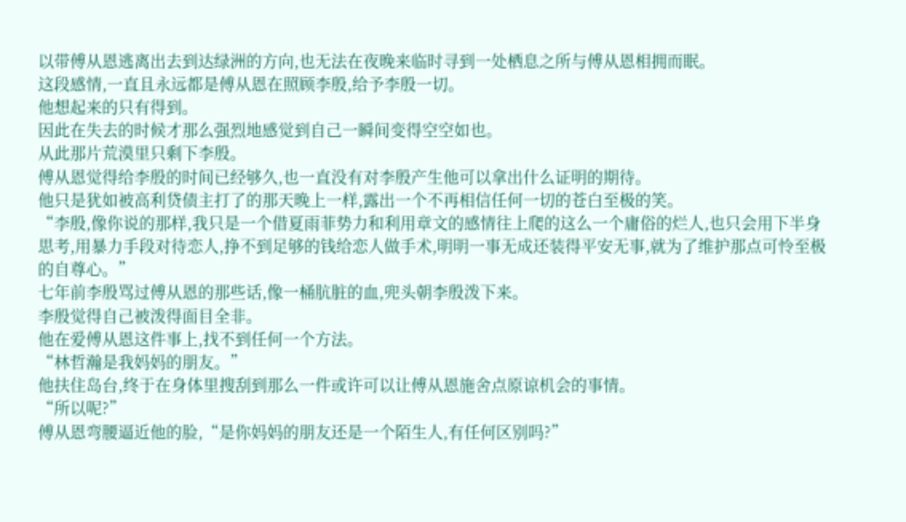以带傅从恩逃离出去到达绿洲的方向,也无法在夜晚来临时寻到一处栖息之所与傅从恩相拥而眠。
这段感情,一直且永远都是傅从恩在照顾李殷,给予李殷一切。
他想起来的只有得到。
因此在失去的时候才那么强烈地感觉到自己一瞬间变得空空如也。
从此那片荒漠里只剩下李殷。
傅从恩觉得给李殷的时间已经够久,也一直没有对李殷产生他可以拿出什么证明的期待。
他只是犹如被高利贷债主打了的那天晚上一样,露出一个不再相信任何一切的苍白至极的笑。
“李殷,像你说的那样,我只是一个借夏雨菲势力和利用章文的感情往上爬的这么一个庸俗的烂人,也只会用下半身思考,用暴力手段对待恋人,挣不到足够的钱给恋人做手术,明明一事无成还装得平安无事,就为了维护那点可怜至极的自尊心。”
七年前李殷骂过傅从恩的那些话,像一桶肮脏的血,兜头朝李殷泼下来。
李殷觉得自己被泼得面目全非。
他在爱傅从恩这件事上,找不到任何一个方法。
“林哲瀚是我妈妈的朋友。”
他扶住岛台,终于在身体里搜刮到那么一件或许可以让傅从恩施舍点原谅机会的事情。
“所以呢?”
傅从恩弯腰逼近他的脸,“是你妈妈的朋友还是一个陌生人,有任何区别吗?”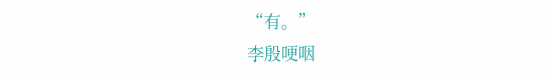“有。”
李殷哽咽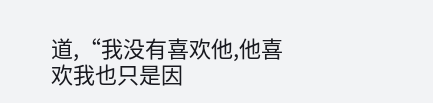道,“我没有喜欢他,他喜欢我也只是因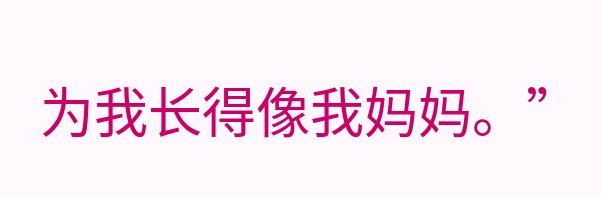为我长得像我妈妈。”